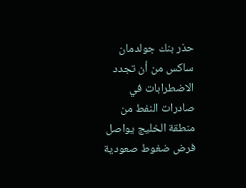حذر بنك جولدمان ساكس من أن تجدد الاضطرابات في صادرات النفط من منطقة الخليج يواصل فرض ضغوط صعودية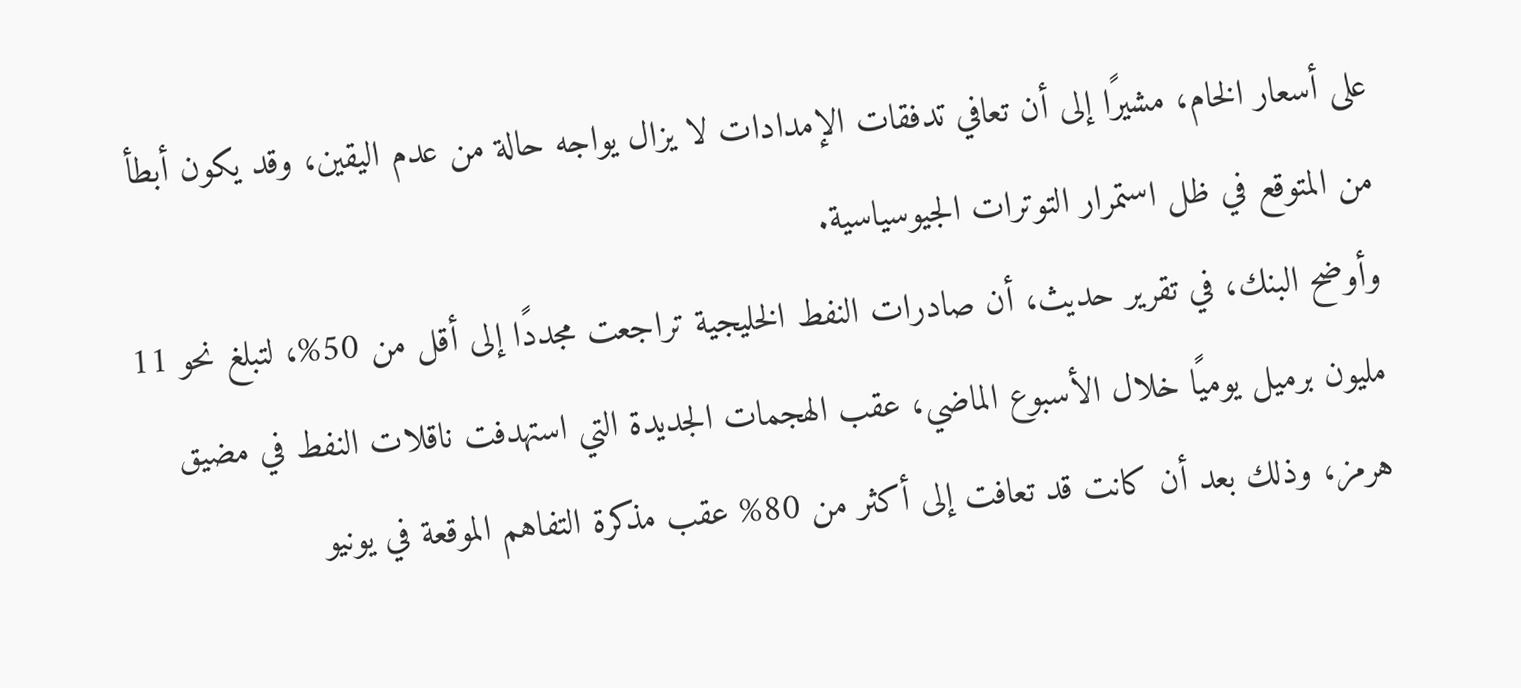على أسعار الخام، مشيرًا إلى أن تعافي تدفقات الإمدادات لا يزال يواجه حالة من عدم اليقين، وقد يكون أبطأ من المتوقع في ظل استمرار التوترات الجيوسياسية.
وأوضح البنك، في تقرير حديث، أن صادرات النفط الخليجية تراجعت مجددًا إلى أقل من 50%، لتبلغ نحو 11 مليون برميل يوميًا خلال الأسبوع الماضي، عقب الهجمات الجديدة التي استهدفت ناقلات النفط في مضيق هرمز، وذلك بعد أن كانت قد تعافت إلى أكثر من 80% عقب مذكرة التفاهم الموقعة في يونيو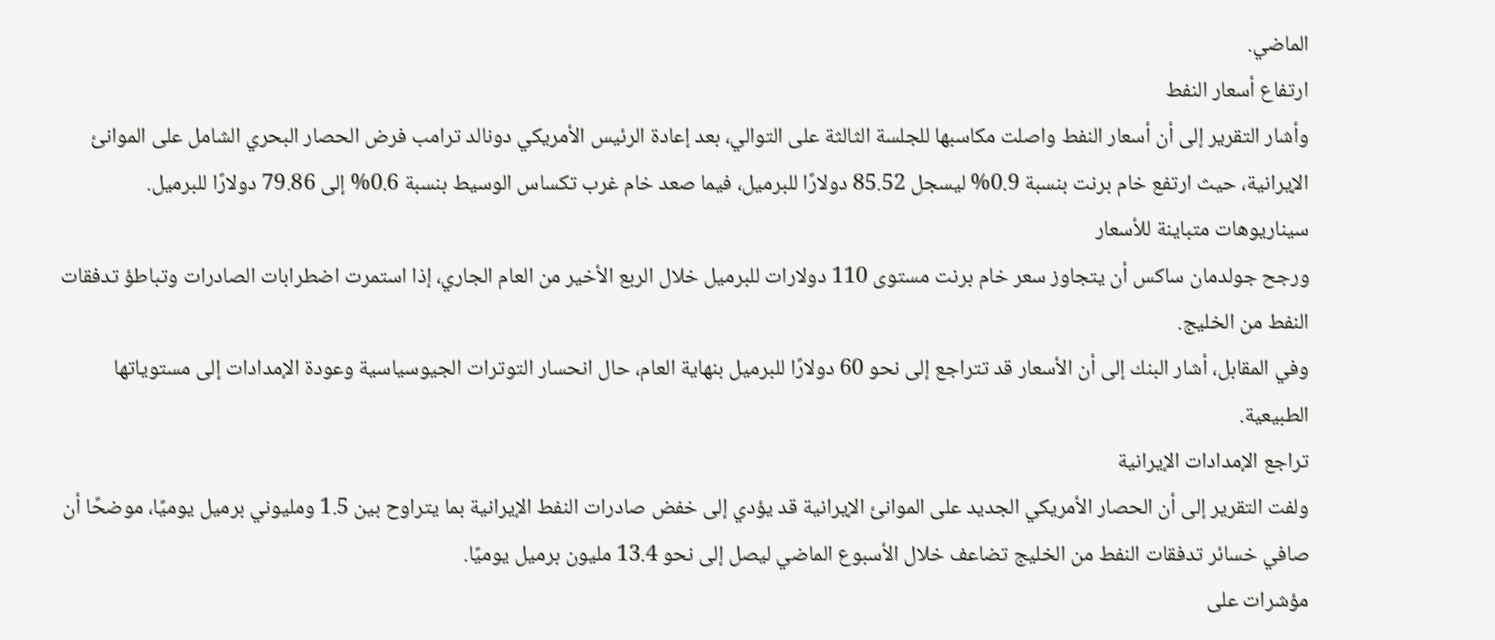الماضي.
ارتفاع أسعار النفط
وأشار التقرير إلى أن أسعار النفط واصلت مكاسبها للجلسة الثالثة على التوالي، بعد إعادة الرئيس الأمريكي دونالد ترامب فرض الحصار البحري الشامل على الموانئ الإيرانية، حيث ارتفع خام برنت بنسبة 0.9% ليسجل 85.52 دولارًا للبرميل، فيما صعد خام غرب تكساس الوسيط بنسبة 0.6% إلى 79.86 دولارًا للبرميل.
سيناريوهات متباينة للأسعار
ورجح جولدمان ساكس أن يتجاوز سعر خام برنت مستوى 110 دولارات للبرميل خلال الربع الأخير من العام الجاري، إذا استمرت اضطرابات الصادرات وتباطؤ تدفقات النفط من الخليج.
وفي المقابل، أشار البنك إلى أن الأسعار قد تتراجع إلى نحو 60 دولارًا للبرميل بنهاية العام، حال انحسار التوترات الجيوسياسية وعودة الإمدادات إلى مستوياتها الطبيعية.
تراجع الإمدادات الإيرانية
ولفت التقرير إلى أن الحصار الأمريكي الجديد على الموانئ الإيرانية قد يؤدي إلى خفض صادرات النفط الإيرانية بما يتراوح بين 1.5 ومليوني برميل يوميًا، موضحًا أن صافي خسائر تدفقات النفط من الخليج تضاعف خلال الأسبوع الماضي ليصل إلى نحو 13.4 مليون برميل يوميًا.
مؤشرات على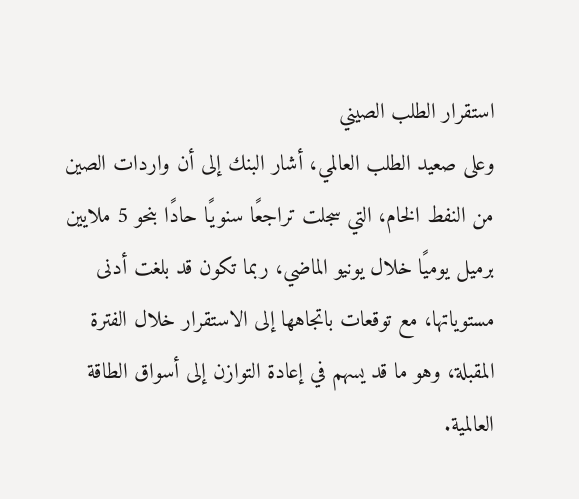استقرار الطلب الصيني
وعلى صعيد الطلب العالمي، أشار البنك إلى أن واردات الصين من النفط الخام، التي سجلت تراجعًا سنويًا حادًا بنحو 5 ملايين برميل يوميًا خلال يونيو الماضي، ربما تكون قد بلغت أدنى مستوياتها، مع توقعات باتجاهها إلى الاستقرار خلال الفترة المقبلة، وهو ما قد يسهم في إعادة التوازن إلى أسواق الطاقة العالمية.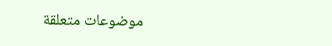موضوعات متعلقة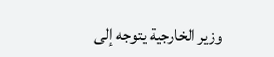وزير الخارجية يتوجه إلى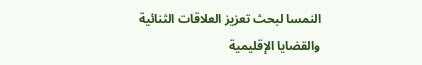النمسا لبحث تعزيز العلاقات الثنائية والقضايا الإقليمية